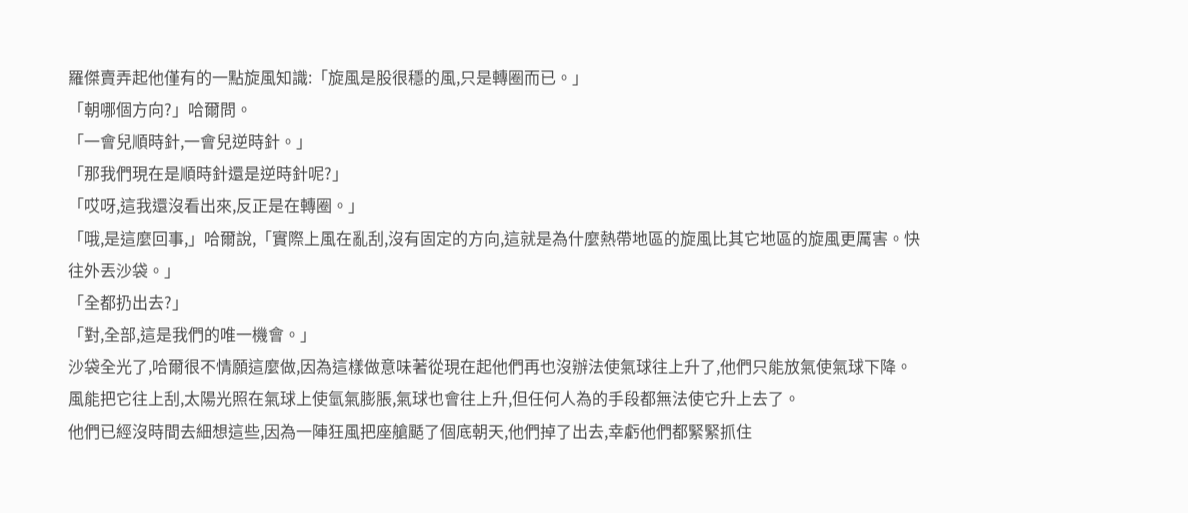羅傑賣弄起他僅有的一點旋風知識:「旋風是股很穩的風,只是轉圈而已。」
「朝哪個方向?」哈爾問。
「一會兒順時針,一會兒逆時針。」
「那我們現在是順時針還是逆時針呢?」
「哎呀,這我還沒看出來,反正是在轉圈。」
「哦,是這麼回事,」哈爾說,「實際上風在亂刮,沒有固定的方向,這就是為什麼熱帶地區的旋風比其它地區的旋風更厲害。快往外丟沙袋。」
「全都扔出去?」
「對,全部,這是我們的唯一機會。」
沙袋全光了,哈爾很不情願這麼做,因為這樣做意味著從現在起他們再也沒辦法使氣球往上升了,他們只能放氣使氣球下降。風能把它往上刮,太陽光照在氣球上使氫氣膨脹,氣球也會往上升,但任何人為的手段都無法使它升上去了。
他們已經沒時間去細想這些,因為一陣狂風把座艙颳了個底朝天,他們掉了出去,幸虧他們都緊緊抓住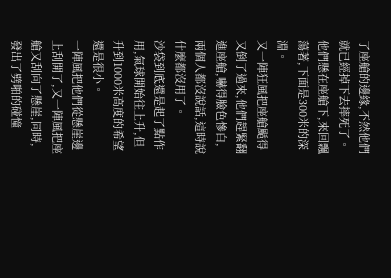了座艙的邊緣,不然他們就已經掉下去摔死了。他們懸在座艙下,來回飄蕩著,下面是300米的深淵。
又一陣狂風把座艙颳得又倒了過來,他們趕緊翻進座艙,嚇得臉色慘白,兩個人都沒說話,這時說什麼都沒用了。
沙袋到底還是起了點作用,氣球開始往上升,但升到1000米高度的希望還是很小。
一陣風把他們從懸崖邊上刮開了,又一陣風把座艙又刮向了懸崖,同時,發出了劈啪的碰憧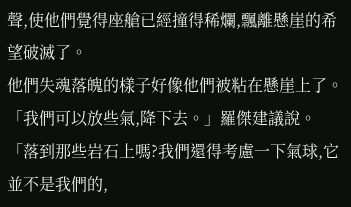聲,使他們覺得座艙已經撞得稀爛,飄離懸崖的希望破滅了。
他們失魂落魄的樣子好像他們被粘在懸崖上了。
「我們可以放些氣,降下去。」羅傑建議說。
「落到那些岩石上嗎?我們還得考慮一下氣球,它並不是我們的,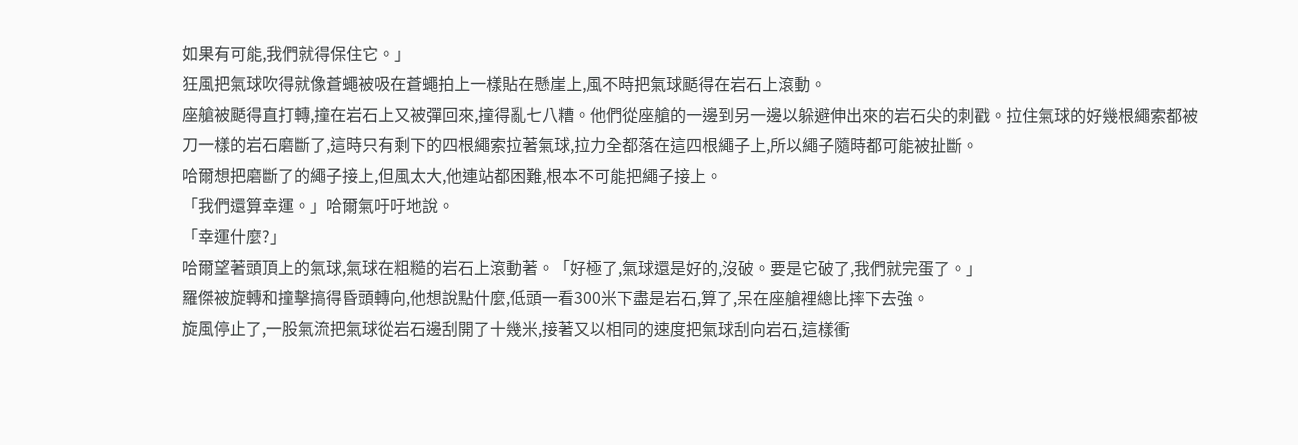如果有可能,我們就得保住它。」
狂風把氣球吹得就像蒼蠅被吸在蒼蠅拍上一樣貼在懸崖上,風不時把氣球颳得在岩石上滾動。
座艙被颳得直打轉,撞在岩石上又被彈回來,撞得亂七八糟。他們從座艙的一邊到另一邊以躲避伸出來的岩石尖的刺戳。拉住氣球的好幾根繩索都被刀一樣的岩石磨斷了,這時只有剩下的四根繩索拉著氣球,拉力全都落在這四根繩子上,所以繩子隨時都可能被扯斷。
哈爾想把磨斷了的繩子接上,但風太大,他連站都困難,根本不可能把繩子接上。
「我們還算幸運。」哈爾氣吁吁地說。
「幸運什麼?」
哈爾望著頭頂上的氣球,氣球在粗糙的岩石上滾動著。「好極了,氣球還是好的,沒破。要是它破了,我們就完蛋了。」
羅傑被旋轉和撞擊搞得昏頭轉向,他想說點什麼,低頭一看300米下盡是岩石,算了,呆在座艙裡總比摔下去強。
旋風停止了,一股氣流把氣球從岩石邊刮開了十幾米,接著又以相同的速度把氣球刮向岩石,這樣衝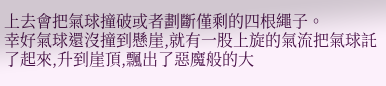上去會把氣球撞破或者劃斷僅剩的四根繩子。
幸好氣球還沒撞到懸崖,就有一股上旋的氣流把氣球託了起來,升到崖頂,飄出了惡魔般的大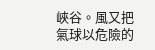峽谷。風又把氣球以危險的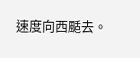速度向西颳去。